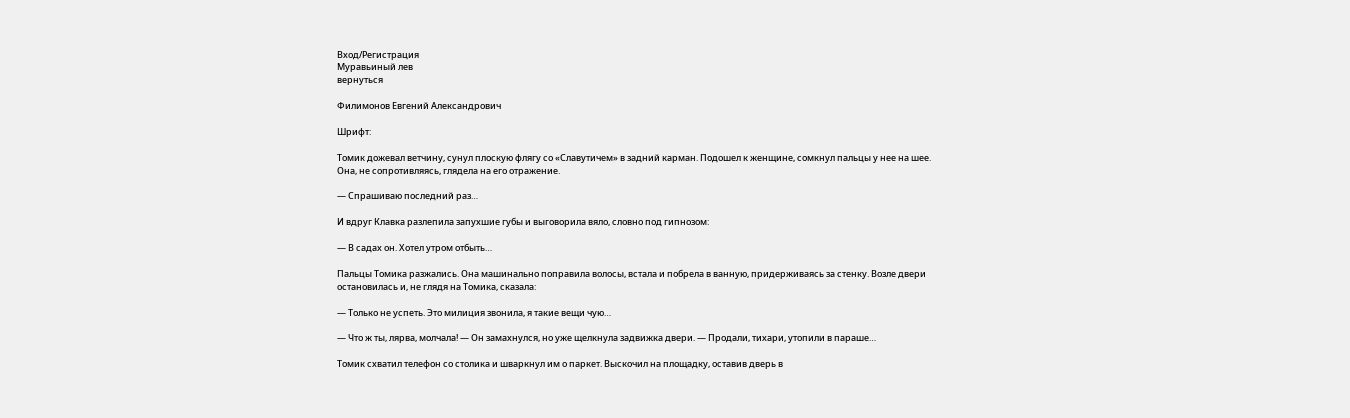Вход/Регистрация
Муравьиный лев
вернуться

Филимонов Евгений Александрович

Шрифт:

Томик дожевал ветчину, сунул плоскую флягу со «Славутичем» в задний карман. Подошел к женщине, сомкнул пальцы у нее на шее. Она, не сопротивляясь, глядела на его отражение.

— Спрашиваю последний раз…

И вдруг Клавка разлепила запухшие губы и выговорила вяло, словно под гипнозом:

— В садах он. Хотел утром отбыть…

Пальцы Томика разжались. Она машинально поправила волосы, встала и побрела в ванную, придерживаясь за стенку. Возле двери остановилась и, не глядя на Томика, сказала:

— Только не успеть. Это милиция звонила, я такие вещи чую…

— Что ж ты, лярва, молчала! — Он замахнулся, но уже щелкнула задвижка двери. — Продали, тихари, утопили в параше…

Томик схватил телефон со столика и шваркнул им о паркет. Выскочил на площадку, оставив дверь в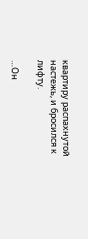квартиру распахнутой настежь, и бросился к лифту.

…Он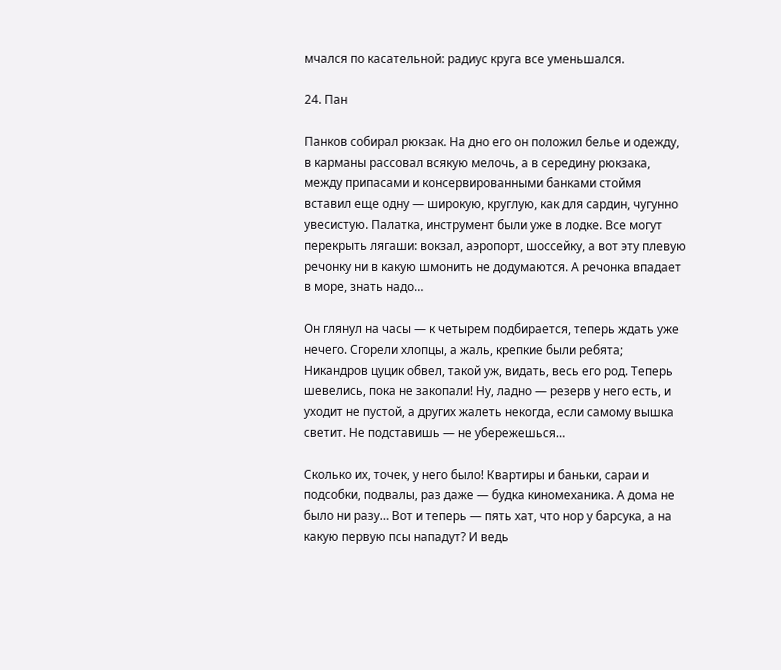мчался по касательной: радиус круга все уменьшался.

24. Пан

Панков собирал рюкзак. На дно его он положил белье и одежду, в карманы рассовал всякую мелочь, а в середину рюкзака, между припасами и консервированными банками стоймя вставил еще одну — широкую, круглую, как для сардин, чугунно увесистую. Палатка, инструмент были уже в лодке. Все могут перекрыть лягаши: вокзал, аэропорт, шоссейку, а вот эту плевую речонку ни в какую шмонить не додумаются. А речонка впадает в море, знать надо…

Он глянул на часы — к четырем подбирается, теперь ждать уже нечего. Сгорели хлопцы, а жаль, крепкие были ребята; Никандров цуцик обвел, такой уж, видать, весь его род. Теперь шевелись, пока не закопали! Ну, ладно — резерв у него есть, и уходит не пустой, а других жалеть некогда, если самому вышка светит. Не подставишь — не убережешься…

Сколько их, точек, у него было! Квартиры и баньки, сараи и подсобки, подвалы, раз даже — будка киномеханика. А дома не было ни разу… Вот и теперь — пять хат, что нор у барсука, а на какую первую псы нападут? И ведь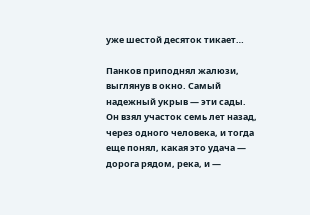уже шестой десяток тикает…

Панков приподнял жалюзи, выглянув в окно. Самый надежный укрыв — эти сады. Он взял участок семь лет назад, через одного человека, и тогда еще понял, какая это удача — дорога рядом, река, и —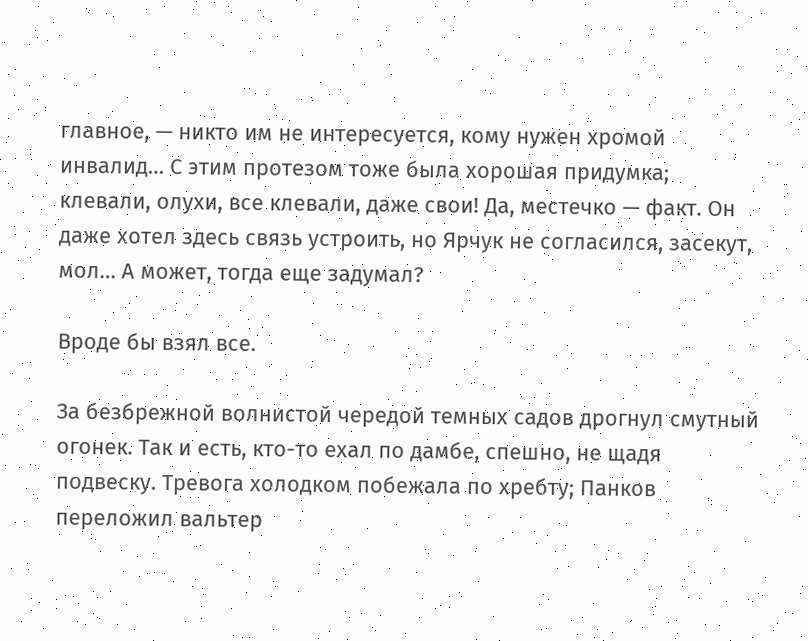главное, — никто им не интересуется, кому нужен хромой инвалид… С этим протезом тоже была хорошая придумка; клевали, олухи, все клевали, даже свои! Да, местечко — факт. Он даже хотел здесь связь устроить, но Ярчук не согласился, засекут, мол… А может, тогда еще задумал?

Вроде бы взял все.

За безбрежной волнистой чередой темных садов дрогнул смутный огонек. Так и есть, кто-то ехал по дамбе, спешно, не щадя подвеску. Тревога холодком побежала по хребту; Панков переложил вальтер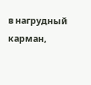в нагрудный карман,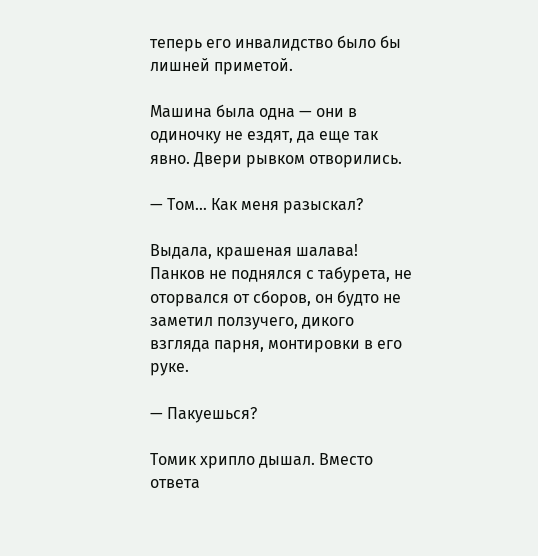теперь его инвалидство было бы лишней приметой.

Машина была одна — они в одиночку не ездят, да еще так явно. Двери рывком отворились.

— Том… Как меня разыскал?

Выдала, крашеная шалава! Панков не поднялся с табурета, не оторвался от сборов, он будто не заметил ползучего, дикого взгляда парня, монтировки в его руке.

— Пакуешься?

Томик хрипло дышал. Вместо ответа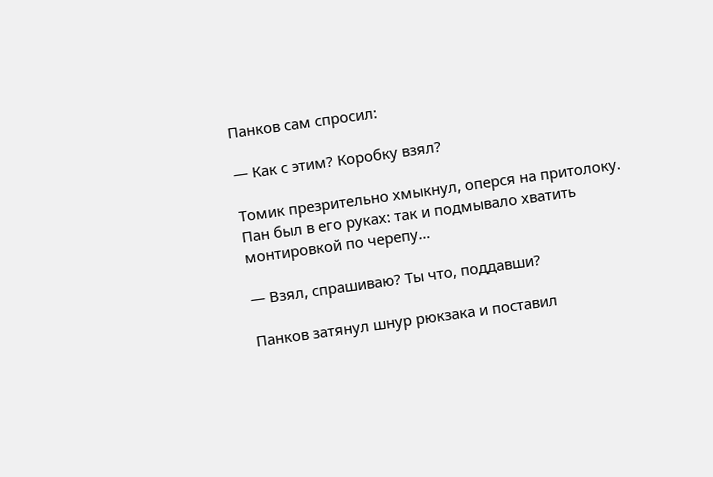Панков сам спросил:

— Как с этим? Коробку взял?

Томик презрительно хмыкнул, оперся на притолоку. Пан был в его руках: так и подмывало хватить монтировкой по черепу…

— Взял, спрашиваю? Ты что, поддавши?

Панков затянул шнур рюкзака и поставил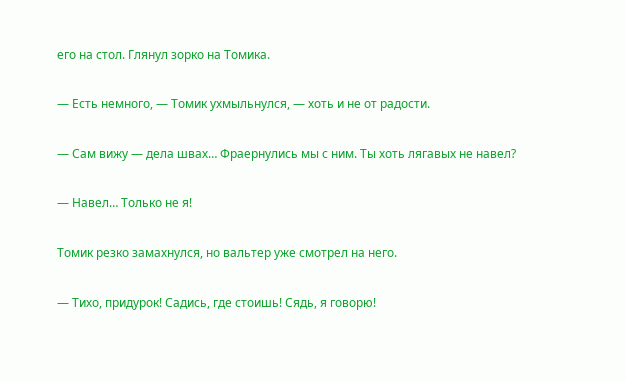его на стол. Глянул зорко на Томика.

— Есть немного, — Томик ухмыльнулся, — хоть и не от радости.

— Сам вижу — дела швах… Фраернулись мы с ним. Ты хоть лягавых не навел?

— Навел… Только не я!

Томик резко замахнулся, но вальтер уже смотрел на него.

— Тихо, придурок! Садись, где стоишь! Сядь, я говорю!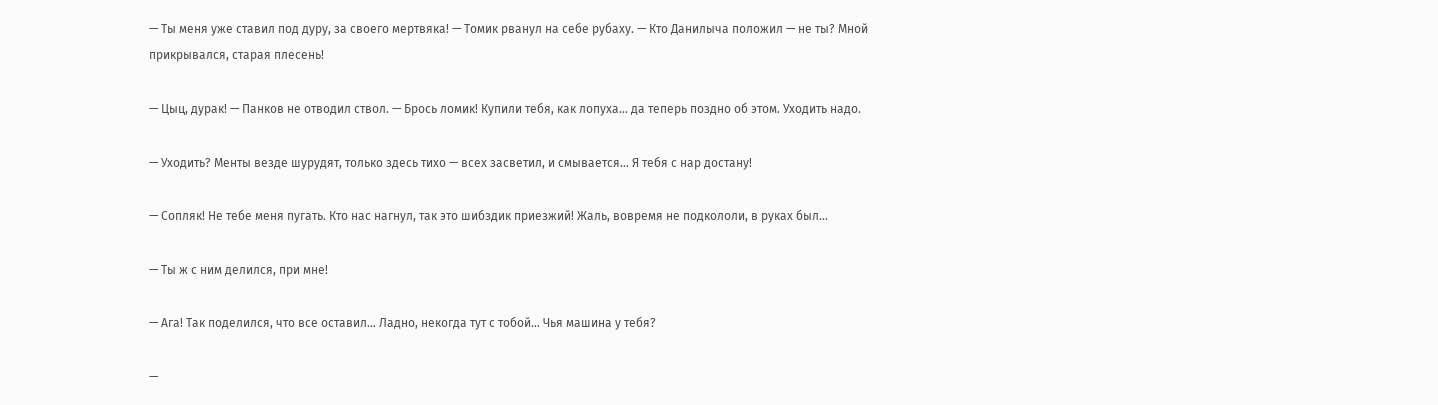— Ты меня уже ставил под дуру, за своего мертвяка! — Томик рванул на себе рубаху. — Кто Данилыча положил — не ты? Мной прикрывался, старая плесень!

— Цыц, дурак! — Панков не отводил ствол. — Брось ломик! Купили тебя, как лопуха… да теперь поздно об этом. Уходить надо.

— Уходить? Менты везде шурудят, только здесь тихо — всех засветил, и смывается… Я тебя с нар достану!

— Сопляк! Не тебе меня пугать. Кто нас нагнул, так это шибздик приезжий! Жаль, вовремя не подкололи, в руках был…

— Ты ж с ним делился, при мне!

— Ага! Так поделился, что все оставил… Ладно, некогда тут с тобой… Чья машина у тебя?

—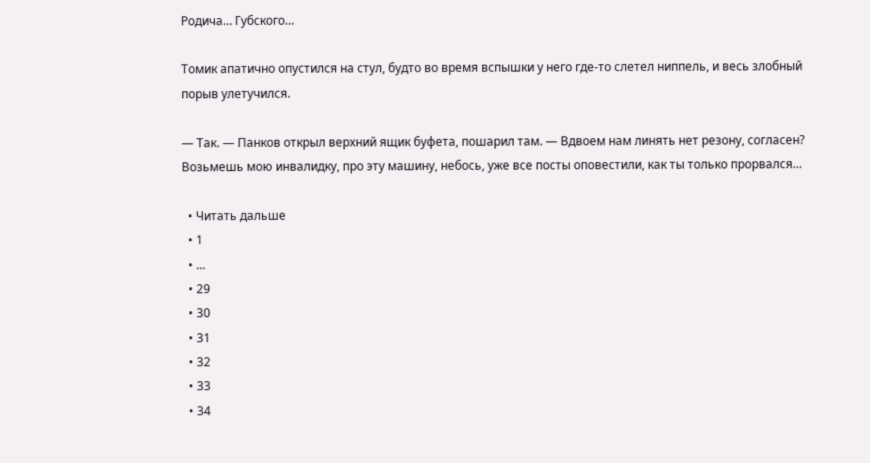Родича… Губского…

Томик апатично опустился на стул, будто во время вспышки у него где-то слетел ниппель, и весь злобный порыв улетучился.

— Так. — Панков открыл верхний ящик буфета, пошарил там. — Вдвоем нам линять нет резону, согласен? Возьмешь мою инвалидку, про эту машину, небось, уже все посты оповестили, как ты только прорвался…

  • Читать дальше
  • 1
  • ...
  • 29
  • 30
  • 31
  • 32
  • 33
  • 34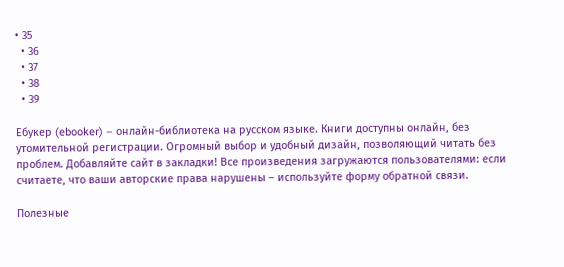• 35
  • 36
  • 37
  • 38
  • 39

Ебукер (ebooker) – онлайн-библиотека на русском языке. Книги доступны онлайн, без утомительной регистрации. Огромный выбор и удобный дизайн, позволяющий читать без проблем. Добавляйте сайт в закладки! Все произведения загружаются пользователями: если считаете, что ваши авторские права нарушены – используйте форму обратной связи.

Полезные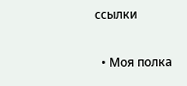ссылки

  • Моя полка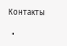Контакты

  •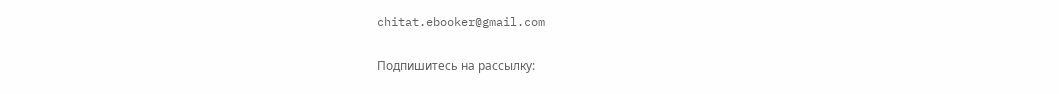chitat.ebooker@gmail.com

Подпишитесь на рассылку: